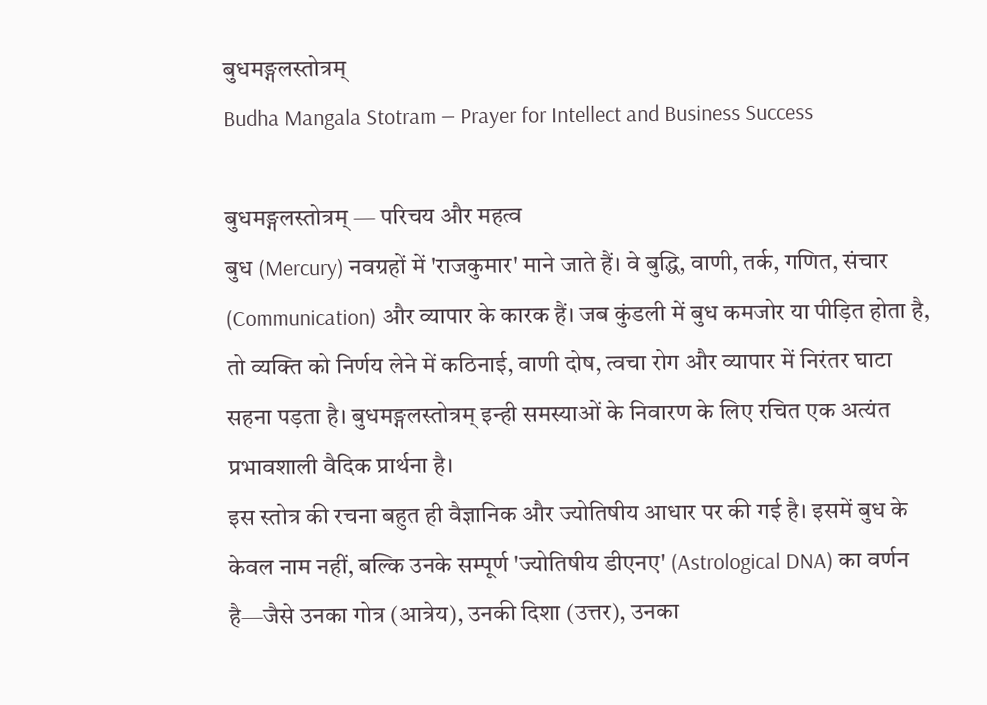बुधमङ्गलस्तोत्रम्
Budha Mangala Stotram — Prayer for Intellect and Business Success

बुधमङ्गलस्तोत्रम् — परिचय और महत्व
बुध (Mercury) नवग्रहों में 'राजकुमार' माने जाते हैं। वे बुद्धि, वाणी, तर्क, गणित, संचार (Communication) और व्यापार के कारक हैं। जब कुंडली में बुध कमजोर या पीड़ित होता है, तो व्यक्ति को निर्णय लेने में कठिनाई, वाणी दोष, त्वचा रोग और व्यापार में निरंतर घाटा सहना पड़ता है। बुधमङ्गलस्तोत्रम् इन्ही समस्याओं के निवारण के लिए रचित एक अत्यंत प्रभावशाली वैदिक प्रार्थना है।
इस स्तोत्र की रचना बहुत ही वैज्ञानिक और ज्योतिषीय आधार पर की गई है। इसमें बुध के केवल नाम नहीं, बल्कि उनके सम्पूर्ण 'ज्योतिषीय डीएनए' (Astrological DNA) का वर्णन है—जैसे उनका गोत्र (आत्रेय), उनकी दिशा (उत्तर), उनका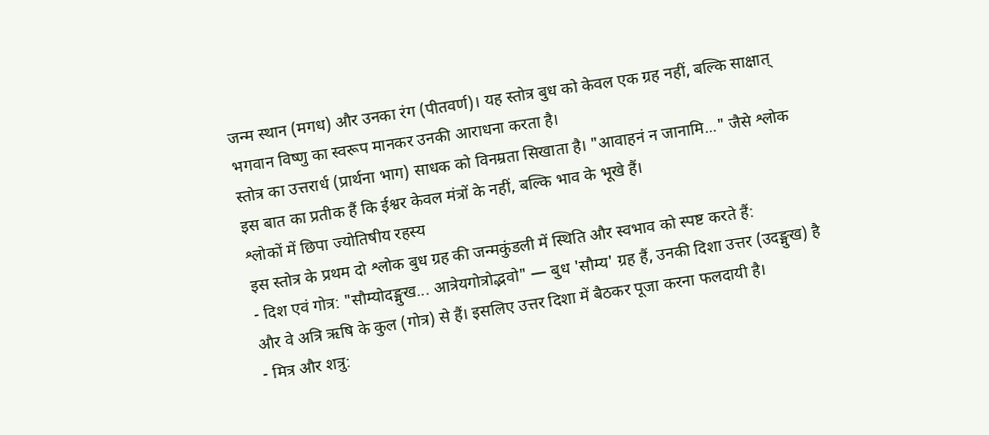जन्म स्थान (मगध) और उनका रंग (पीतवर्ण)। यह स्तोत्र बुध को केवल एक ग्रह नहीं, बल्कि साक्षात् भगवान विष्णु का स्वरूप मानकर उनकी आराधना करता है।
स्तोत्र का उत्तरार्ध (प्रार्थना भाग) साधक को विनम्रता सिखाता है। "आवाहनं न जानामि..." जैसे श्लोक इस बात का प्रतीक हैं कि ईश्वर केवल मंत्रों के नहीं, बल्कि भाव के भूखे हैं।
श्लोकों में छिपा ज्योतिषीय रहस्य
इस स्तोत्र के प्रथम दो श्लोक बुध ग्रह की जन्मकुंडली में स्थिति और स्वभाव को स्पष्ट करते हैं:
- दिश एवं गोत्र: "सौम्योदङ्मुख... आत्रेयगोत्रोद्भवो" — बुध 'सौम्य' ग्रह हैं, उनकी दिशा उत्तर (उदङ्मुख) है और वे अत्रि ऋषि के कुल (गोत्र) से हैं। इसलिए उत्तर दिशा में बैठकर पूजा करना फलदायी है।
- मित्र और शत्रु: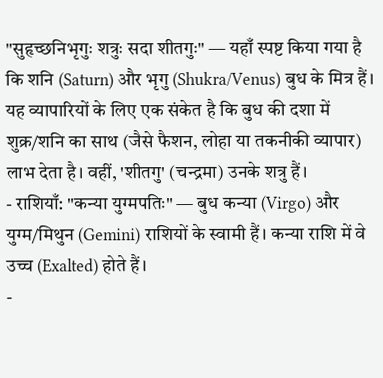"सुहृच्छनिभृगुः शत्रुः सदा शीतगुः" — यहाँ स्पष्ट किया गया है कि शनि (Saturn) और भृगु (Shukra/Venus) बुध के मित्र हैं। यह व्यापारियों के लिए एक संकेत है कि बुध की दशा में शुक्र/शनि का साथ (जैसे फैशन, लोहा या तकनीकी व्यापार) लाभ देता है। वहीं, 'शीतगु' (चन्द्रमा) उनके शत्रु हैं।
- राशियाँ: "कन्या युग्मपतिः" — बुध कन्या (Virgo) और युग्म/मिथुन (Gemini) राशियों के स्वामी हैं। कन्या राशि में वे उच्च (Exalted) होते हैं।
-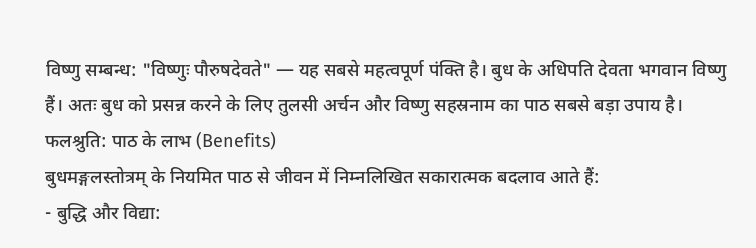विष्णु सम्बन्ध: "विष्णुः पौरुषदेवते" — यह सबसे महत्वपूर्ण पंक्ति है। बुध के अधिपति देवता भगवान विष्णु हैं। अतः बुध को प्रसन्न करने के लिए तुलसी अर्चन और विष्णु सहस्रनाम का पाठ सबसे बड़ा उपाय है।
फलश्रुति: पाठ के लाभ (Benefits)
बुधमङ्गलस्तोत्रम् के नियमित पाठ से जीवन में निम्नलिखित सकारात्मक बदलाव आते हैं:
- बुद्धि और विद्या: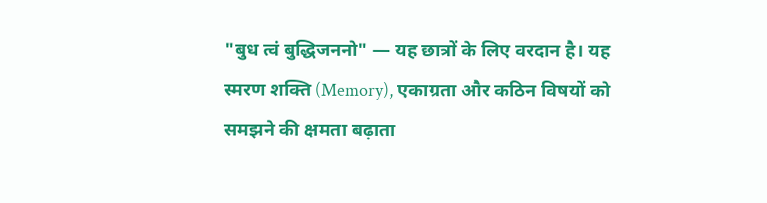"बुध त्वं बुद्धिजननो" — यह छात्रों के लिए वरदान है। यह स्मरण शक्ति (Memory), एकाग्रता और कठिन विषयों को समझने की क्षमता बढ़ाता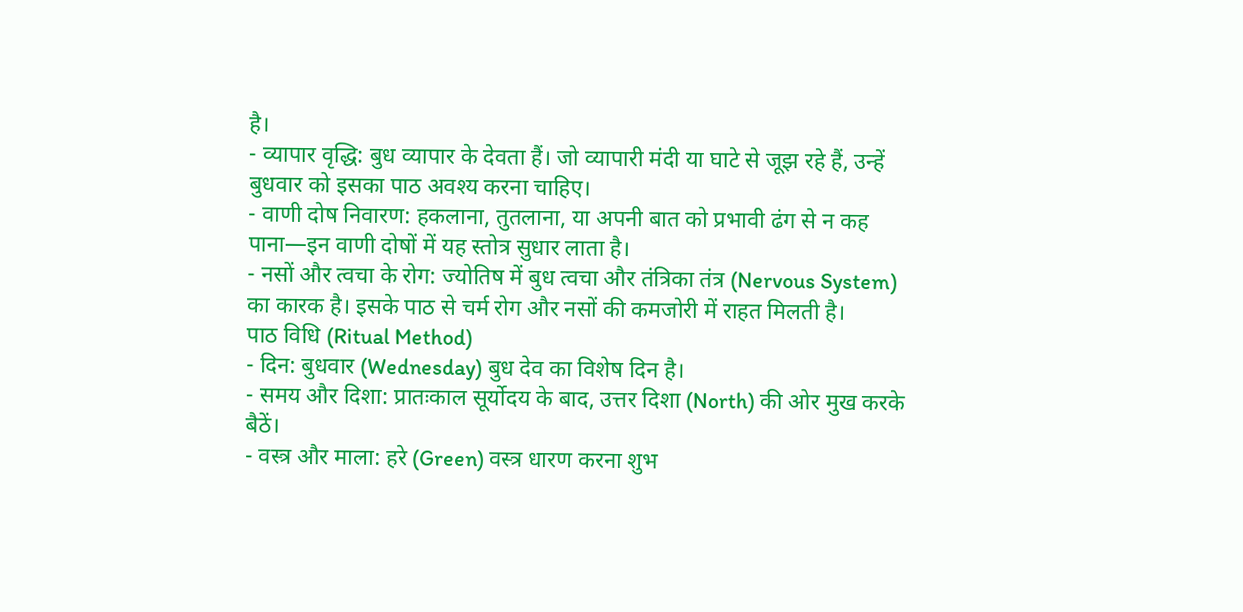है।
- व्यापार वृद्धि: बुध व्यापार के देवता हैं। जो व्यापारी मंदी या घाटे से जूझ रहे हैं, उन्हें बुधवार को इसका पाठ अवश्य करना चाहिए।
- वाणी दोष निवारण: हकलाना, तुतलाना, या अपनी बात को प्रभावी ढंग से न कह पाना—इन वाणी दोषों में यह स्तोत्र सुधार लाता है।
- नसों और त्वचा के रोग: ज्योतिष में बुध त्वचा और तंत्रिका तंत्र (Nervous System) का कारक है। इसके पाठ से चर्म रोग और नसों की कमजोरी में राहत मिलती है।
पाठ विधि (Ritual Method)
- दिन: बुधवार (Wednesday) बुध देव का विशेष दिन है।
- समय और दिशा: प्रातःकाल सूर्योदय के बाद, उत्तर दिशा (North) की ओर मुख करके बैठें।
- वस्त्र और माला: हरे (Green) वस्त्र धारण करना शुभ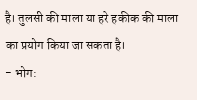है। तुलसी की माला या हरे हकीक की माला का प्रयोग किया जा सकता है।
- भोग: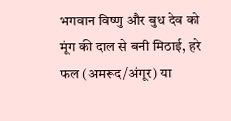भगवान विष्णु और बुध देव को मूंग की दाल से बनी मिठाई, हरे फल (अमरूद/अंगूर) या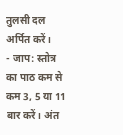तुलसी दल अर्पित करें।
- जाप: स्तोत्र का पाठ कम से कम 3, 5 या 11 बार करें। अंत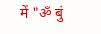में "ॐ बुं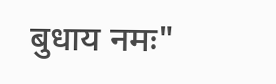बुधाय नमः"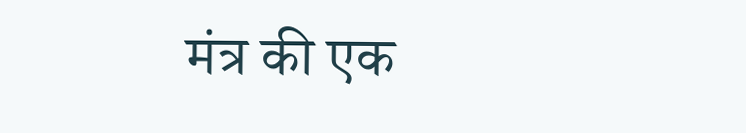मंत्र की एक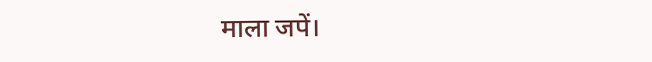माला जपें।